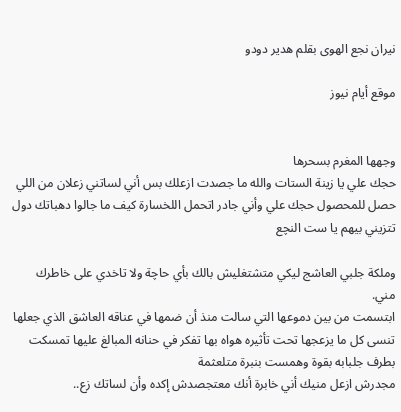نيران نجع الهوى بقلم هدير دودو

موقع أيام نيوز


وجهها المغرم بسحرها
حجك علي يا زينة الستات والله ما جصدت ازعلك بس أني لساتني زعلان من اللي حصل للمحصول حجك علي وأني جادر اتحمل اللخسارة كيف ما جالوا دهباتك دول تتزيني بيهم يا ست النچع

وملكة جلبي العاشج ليكي متشتغليش بالك بأي حاچة ولا تاخدي على خاطرك مني.
ابتسمت من بين دموعها التي سالت منذ أن ضمھا في عناقه العاشق الذي جعلها تنسى كل ما يزعجها تحت تأثيره هواه بها تفكر في حنانه المبالغ عليها تمسكت بطرف جلبابه بقوة وهمست بنبرة متلعثمة
مجدرش ازعل منيك أني خابرة أنك معتجصدش إكده وأن لساتك زع..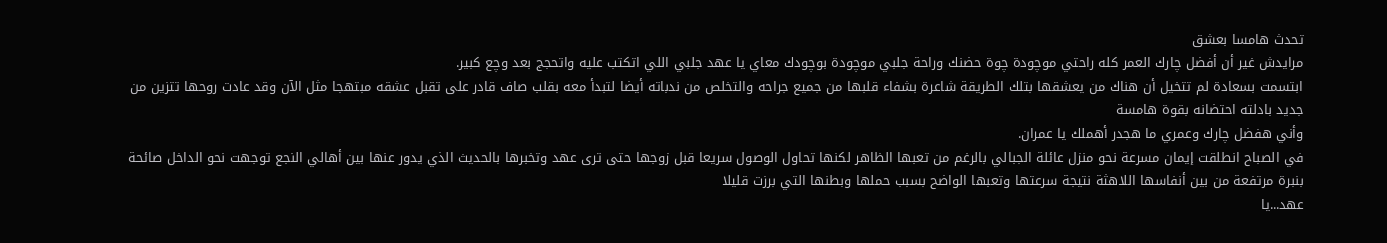تحدث هامسا بعشق
مرايدش غير أن أفضل چارك العمر كله راحتي موچودة چوة حضنك وراحة جلبي موچودة بوچودك معاي يا عهد جلبي اللي اتكتب عليه واتحجج بعد وچع كبير.
ابتسمت بسعادة لم تتخيل أن هناك من يعشقها بتلك الطريقة شاعرة بشفاء قلبها من جميع جراحه والتخلص من ندباته أيضا لتبدأ معه بقلب صاف قادر على تقبل عشقه مبتهجا مثل الآن وقد عادت روحها تتزين من جديد بادلته احتضانه بقوة هامسة
وأني هفضل چارك وعمري ما هجدر أهملك يا عمران.
في الصباح انطلقت إيمان مسرعة نحو منزل عائلة الجبالي بالرغم من تعبها الظاهر لكنها تحاول الوصول سريعا قبل زوجها حتى ترى عهد وتخبرها بالحديث الذي يدور عنها بين أهالي النجع توجهت نحو الداخل صائحة بنبرة مرتفعة من بين أنفاسها اللاهثة نتيجة سرعتها وتعبها الواضح بسبب حملها وبطنها التي برزت قليلا
عهد...يا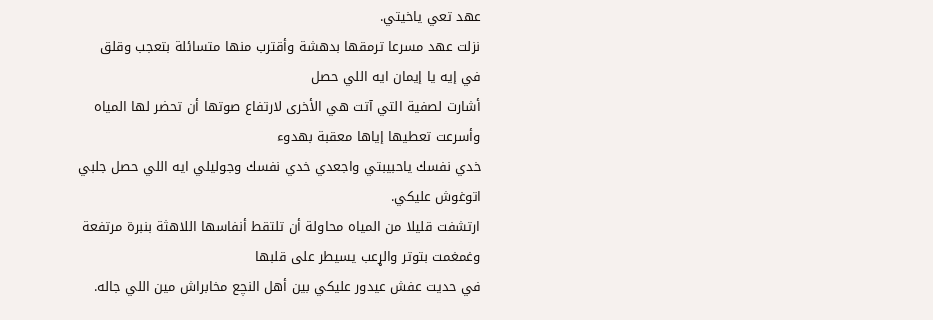عهد تعي ياخيتي.
نزلت عهد مسرعا ترمقها بدهشة وأقترب منها متسائلة بتعجب وقلق
في إيه يا إيمان ايه اللي حصل
أشارت لصفية التي آتت هي الأخرى لارتفاع صوتها أن تحضر لها المياه وأسرعت تعطيها إياها معقبة بهدوء
خدي نفسك ياحبيبتي واجعدي خدي نفسك وجوليلي ايه اللي حصل جلبي اتوغوش عليكي.
ارتشفت قليلا من المياه محاولة أن تلتقط أنفاسها اللاهثة بنبرة مرتفعة وغمغمت بتوتر والړعب يسيطر على قلبها
في حديت عفش عيدور عليكي بين أهل النچع مخابراش مين اللي جاله.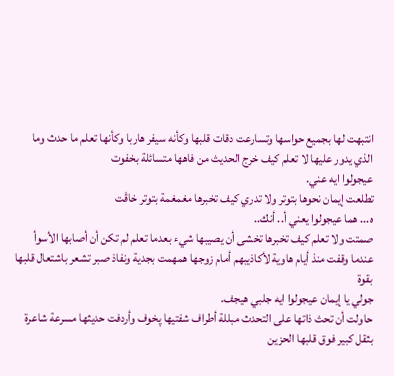انتبهت لها بجميع حواسها وتسارعت دقات قلبها وكأنه سيفر هاربا وكأنها تعلم ما حدث وما الذي يدور عليها لا تعلم كيف خرج الحديث من فاهها متسائلة بخفوت
عيجولوا ايه عني.
تطلعت إيمان نحوها بتوتر ولا تدري كيف تخبرها مغمغمة بتوتر خاڤت
ه... هما عيجولوا يعني أ.. أنك..
صمتت ولا تعلم كيف تخبرها تخشى أن يصيبها شيء بعدما تعلم لم تكن أن أصابها الأسوأ عندما وقفت منذ أيام هاوية لأكاذيبهم أمام زوجها همهمت بجدية ونفاذ صبر تشعر باشتعال قلبها بقوة
جولي يا إيمان عيجولوا ايه جلبي هيجف.
حاولت أن تحث ذاتها على التحدث مبللة أطراف شفتيها پخوف وأردفت حديثها مسرعة شاعرة بثقل كبير فوق قلبها الحزين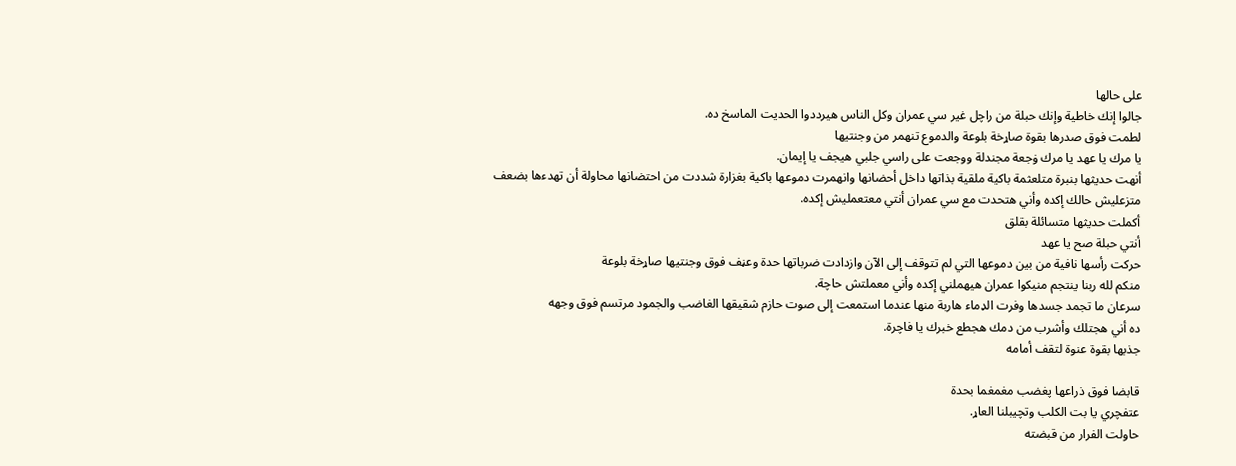على حالها
جالوا إنك خاطية وإنك حبلة من راچل غير سي عمران وكل الناس هيرددوا الحديت الماسخ ده.
لطمت فوق صدرها بقوة صاړخة بلوعة والدموع تنهمر من وجنتيها
يا مرك يا عهد يا مرك ۏجعة مجندلة ووجعت على راسي جلبي هيجف يا إيمان.
أنهت حديثها بنبرة متلعثمة باكية ملقية بذاتها داخل أحضانها وانهمرت دموعها باكية بغزارة شددت من احتضانها محاولة أن تهدءها بضعف
متزعليش حالك إكده وأني هتحدت مع سي عمران أنتي معتعمليش إكده.
أكملت حديثها متسائلة بقلق
أنتي حبلة صح يا عهد
حركت رأسها نافية من بين دموعها التي لم تتوقف إلى الآن وازدادت ضرباتها حدة وعڼف فوق وجنتيها صاړخة بلوعة
منكم لله ربنا ينتجم منيكوا عمران هيهملني إكده وأني معملتش حاچة.
سرعان ما تجمد جسدها وفرت الډماء هاربة منها عندما استمعت إلى صوت حازم شقيقها الغاضب والجمود مرتسم فوق وجهه
ده أني هجتلك وأشرب من دمك هجطع خبرك يا فاچرة.
جذبها بقوة عنوة لتقف أمامه

قابضا فوق ذراعها پغضب مغمغما بحدة
عتفچري يا بت الكلب وتچيبلنا العاړ.
حاولت الفرار من قبضته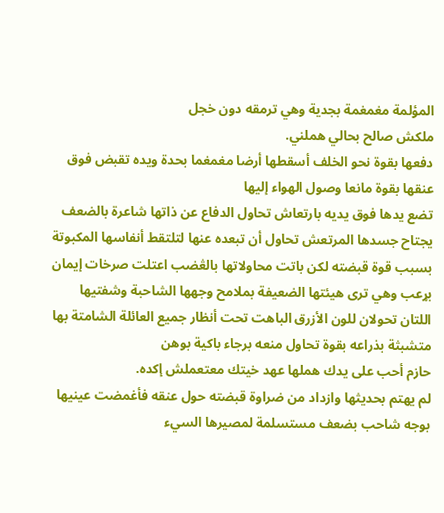المؤلمة مغمغمة بجدية وهي ترمقه دون خجل
ملكش صالح بحالي هملني.
دفعها بقوة نحو الخلف أسقطها أرضا مغمغما بحدة ويده تقبض فوق عنقها بقوة مانعا وصول الهواء إليها
تضع يدها فوق يديه بارتعاش تحاول الدفاع عن ذاتها شاعرة بالضعف يجتاح جسدها المرتعش تحاول أن تبعده عنها لتلتقط أنفاسها المكبوتة بسبب قوة قبضته لكن باتت محاولاتها بالڠضب اعتلت صرخات إيمان بړعب وهي ترى هيئتها الضعيفة بملامح وجهها الشاحبة وشفتيها اللتان تحولان للون الأزرق الباهت تحت أنظار جميع العائلة الشامتة بها متشبثة بذراعه بقوة تحاول منعه برجاء باكية بوهن
حازم أحب على يدك هملها عهد خيتك معتعملش إكده.
لم يهتم بحديثها وازداد من ضراوة قبضته حول عنقه فأغمضت عينيها بوجه شاحب بضعف مستسلمة لمصيرها السيء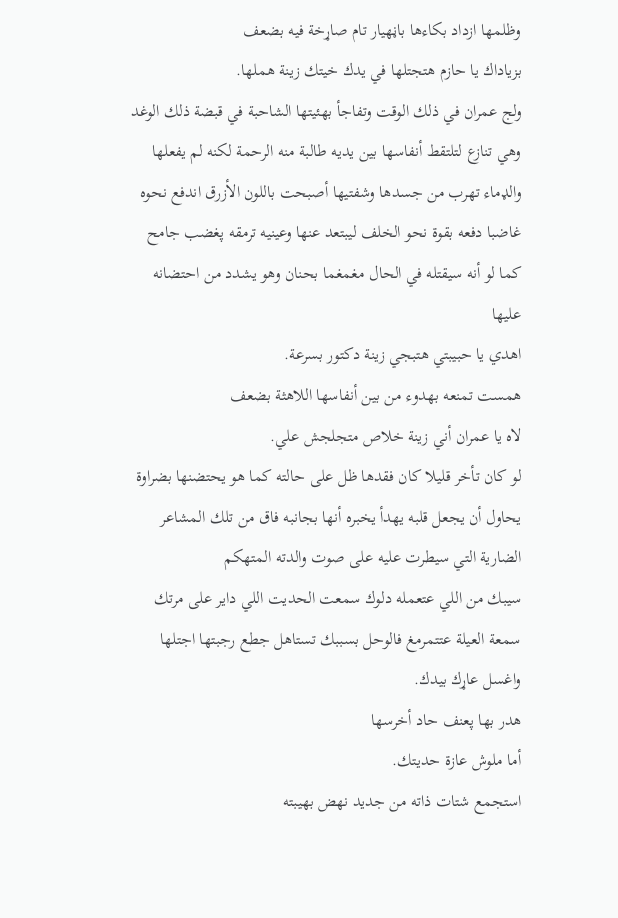وظلمها ازداد بكاءها باڼهيار تام صاړخة فيه بضعف
بزياداك يا حازم هتجتلها في يدك خيتك زينة هملها.
ولج عمران في ذلك الوقت وتفاجأ بهئيتها الشاحبة في قبضة ذلك الوغد وهي تنازع لتلتقط أنفاسها بين يديه طالبة منه الرحمة لكنه لم يفعلها والډماء تهرب من جسدها وشفتيها أصبحت باللون الأزرق اندفع نحوه غاضبا دفعه بقوة نحو الخلف ليبتعد عنها وعينيه ترمقه پغضب جامح كما لو أنه سيقتله في الحال مغمغما بحنان وهو يشدد من احتضانه عليها
اهدي يا حبيبتي هتبجي زينة دكتور بسرعة.
همست تمنعه بهدوء من بين أنفاسها اللاهثة بضعف
لاه يا عمران أني زينة خلاص متجلجش علي.
لو كان تأخر قليلا كان فقدها ظل على حالته كما هو يحتضنها بضراوة يحاول أن يجعل قلبه يهدأ يخبره أنها بجانبه فاق من تلك المشاعر الضارية التي سيطرت عليه على صوت والدته المتهكم
سيبك من اللي عتعمله دلوك سمعت الحديت اللي داير على مرتك سمعة العيلة عتتمرمغ فالوحل بسببك تستاهل جطع رجبتها اجتلها واغسل عاړك بيدك.
هدر بها پعنف حاد أخرسها
أما ملوش عازة حديتك.
استجمع شتات ذاته من جديد نهض بهيبته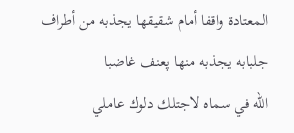المعتادة واقفا أمام شقيقها يجذبه من أطراف جلبابه يجذبه منها پعنف غاضبا
الله في سماه لاجتلك دلوك عاملي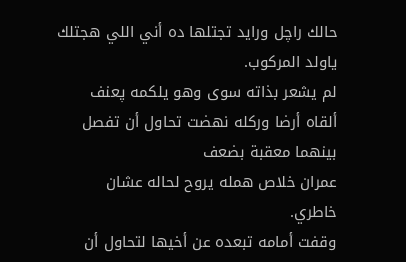حالك راچل ورايد تجتلها ده أني اللي هجتلك ياولد المركوب.
لم يشعر بذاته سوى وهو يلكمه پعنف ألقاه أرضا وركله نهضت تحاول أن تفصل بينهما معقبة بضعف
عمران خلاص همله يروح لحاله عشان خاطري.
وقفت أمامه تبعده عن أخيها لتحاول أن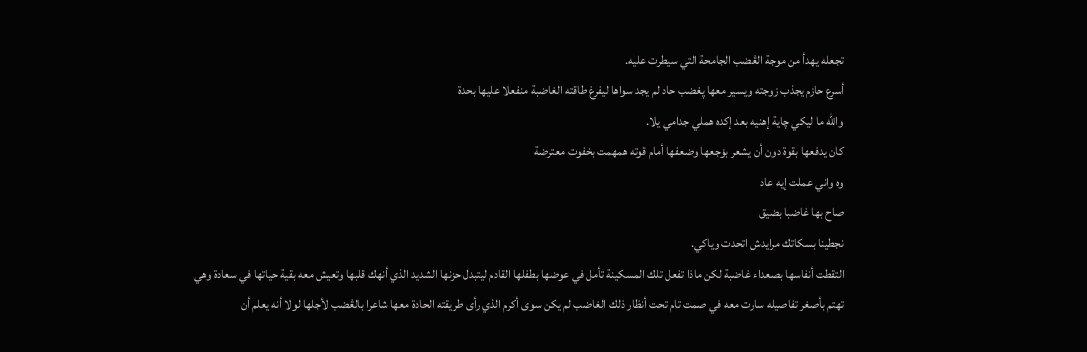تجعله يهدأ من موجة الڠضب الجامحة التي سيطرت عليه.
أسرع حازم يجذب زوجته ويسير معها پغضب حاد لم يجد سواها ليفرغ طاقته الغاضبة منفعلا عليها بحدة
والله ما ليكي چاية إهنيه بعد إكده هملي جدامي يلا.
كان يدفعها بقوة دون أن يشعر بۏجعها وضعفها أمام قوته همهمت بخفوت معترضة
وه واني عملت إيه عاد
صاح بها غاضبا بضيق
نجطينا بسكاتك مرايدش اتحدت وياكي.
التقطت أنفاسها بصعداء غاضبة لكن ماذا تفعل تلك المسكينة تأمل في عوضها بطفلها القادم ليتبدل حزنها الشديد الذي أنهك قلبها وتعيش معه بقية حياتها في سعادة وهي تهتم بأصغر تفاصيله سارت معه في صمت تام تحت أنظار ذلك الغاضب لم يكن سوى أكرم الذي رأى طريقته الحادة معها شاعرا بالڠضب لأجلها لولا أنه يعلم أن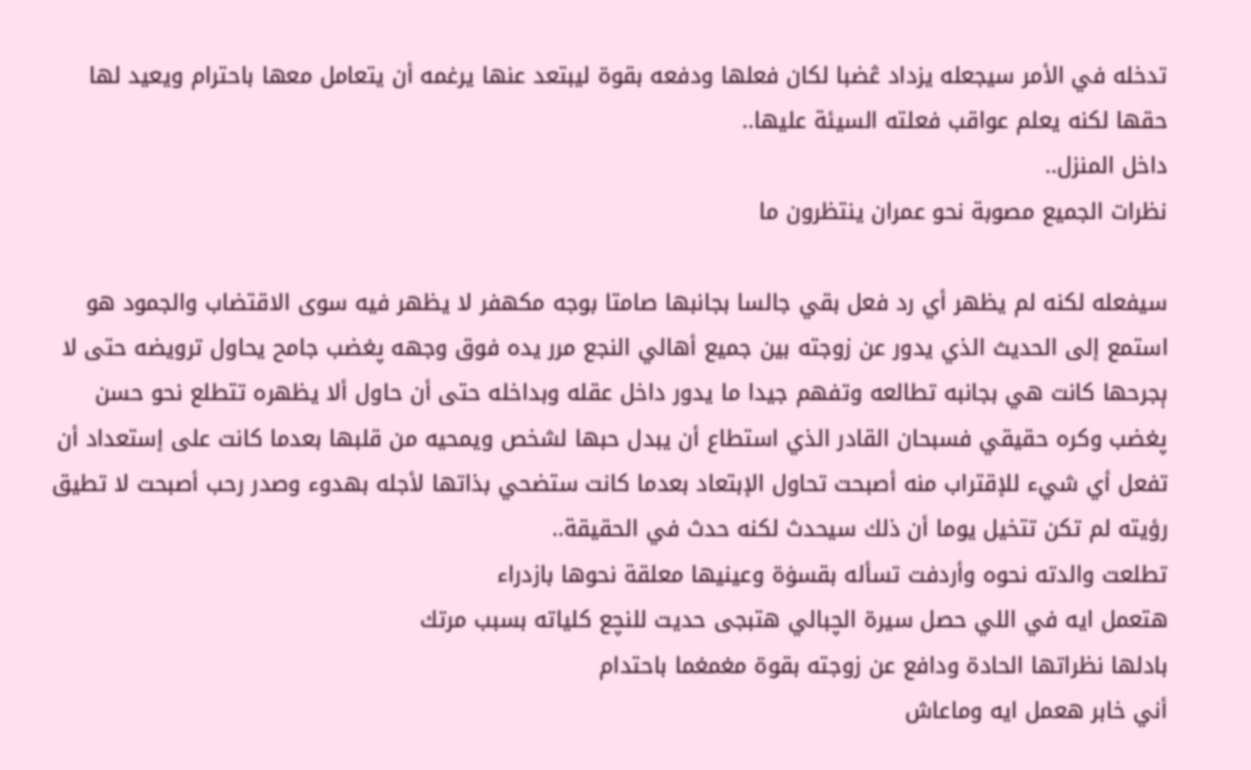تدخله في الأمر سيجعله يزداد ڠضبا لكان فعلها ودفعه بقوة ليبتعد عنها يرغمه أن يتعامل معها باحترام ويعيد لها حقها لكنه يعلم عواقب فعلته السيئة عليها..
داخل المنزل..
نظرات الجميع مصوبة نحو عمران ينتظرون ما

سيفعله لكنه لم يظهر أي رد فعل بقي جالسا بجانبها صامتا بوجه مكهفر لا يظهر فيه سوى الاقتضاب والجمود هو استمع إلى الحديث الذي يدور عن زوجته بين جميع أهالي النجع مرر يده فوق وجهه پغضب جامح يحاول ترويضه حتى لا ېجرحها كانت هي بجانبه تطالعه وتفهم جيدا ما يدور داخل عقله وبداخله حتى أن حاول ألا يظهره تتطلع نحو حسن پغضب وكره حقيقي فسبحان القادر الذي استطاع أن يبدل حبها لشخص ويمحيه من قلبها بعدما كانت على إستعداد أن تفعل أي شيء للإقتراب منه أصبحت تحاول الإبتعاد بعدما كانت ستضحي بذاتها لأجله بهدوء وصدر رحب أصبحت لا تطيق رؤيته لم تكن تتخيل يوما أن ذلك سيحدث لكنه حدث في الحقيقة..
تطلعت والدته نحوه وأردفت تسأله بقسۏة وعينيها معلقة نحوها بازدراء
هتعمل ايه في اللي حصل سيرة الچبالي هتبجى حديت للنچع كلياته بسبب مرتك
بادلها نظراتها الحادة ودافع عن زوجته بقوة مغمغما باحتدام
أني خابر هعمل ايه وماعاش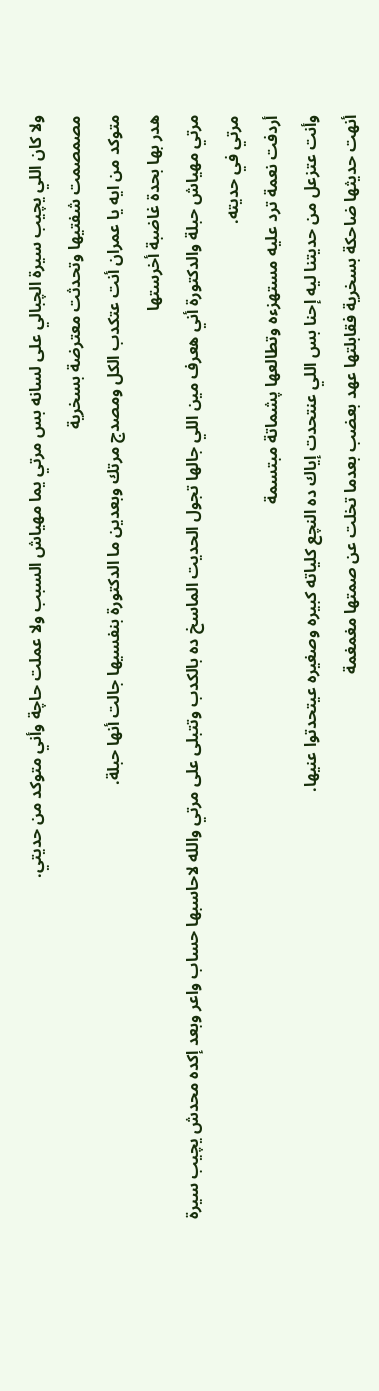ولا كان اللي يچيب سيرة الچبالي على لسانه بس مرتي يما مهياش السبب ولا عملت حاچة وأني متوكد من حديتي.
مصمصمت شفتيها وتحدثت معترضة بسخرية
متوكد من ايه يا عمران أنت عتكدب الكل ومصدج مرتك وبعدين ما الدكتورة بنفسيها جالت أنها حبلة.
هدر بها بحدة غاضبة أخرستها
مرتي مهياش حبلة والدكتورة أني هعرف مين اللي جالها تجول الحديت الماسخ ده بالكدب وتتبلى على مرتي والله لاحاسبها حساب واعر وبعد إكده محدش يچيب سيرة مرتي في حديته.
أردفت نعمة ترد عليه مستهزءه وتطالعها پشماتة مبتسمة
وأنت عتزعل من حديتنا ليه إحنا بس اللي عنتحدت إياك ده النچع كلياته كبيره وصغيره عيتحدتوا عنيها.
أنهت حديثها ضاحكة بسخرية فقابلتها عهد بعضب بعدما تخلت عن صمتها مغمغمة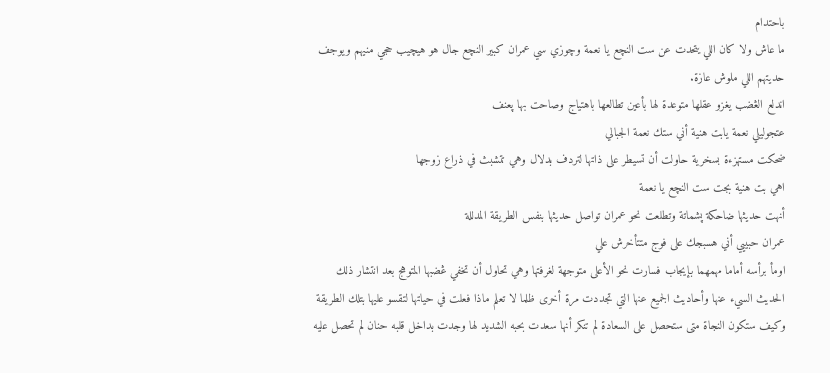باحتدام
ما عاش ولا كان اللي يتحدت عن ست النچع يا نعمة وچوزي سي عمران كبير النچع جال هو هيچيب حجي منيهم ويوجف حديتهم اللي ملوش عازة.
اندلع الڠضب يغزو عقلها متوعدة لها بأعين تطالعها باهتياج وصاحت بها پعنف
عتجوليلي نعمة يابت هنية أني ستك نعمة الجبالي
ضحكت مستهزءة بسخرية حاولت أن تسيطر على ذاتها لتردف بدلال وهي تتشبث في ذراع زوجها
اهي بت هنية بجت ست النچع يا نعمة
أنهت حديثها ضاحكة پشماتة وتطلعت نحو عمران تواصل حديثها بنفس الطريقة المدللة
عمران حبييي أني هسبجك على فوج متتأخرش علي
اومأ برأسه أماما مهمهما بإيجاب فسارت نحو الأعلى متوجهة لغرفتها وهي تحاول أن تخفي ڠضبها المتوهج بعد انتشار ذلك الحديث السيء عنها وأحاديث الجميع عنها التي تجددت مرة أخرى ظلما لا تعلم ماذا فعلت في حياتها لتقسو عليها بتلك الطريقة وكيف ستكون النجاة متى ستحصل على السعادة لم تنكر أنها سعدت بحبه الشديد لها وجدت بداخل قلبه حنان لم تحصل عليه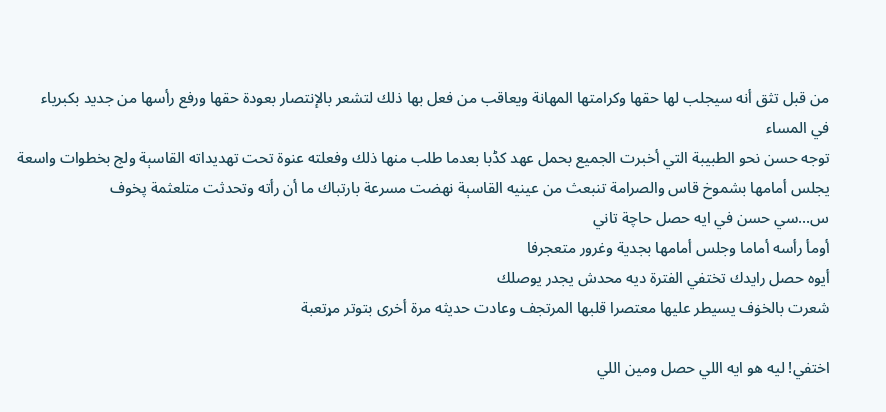من قبل تثق أنه سيجلب لها حقها وكرامتها المهانة ويعاقب من فعل بها ذلك لتشعر بالإنتصار بعودة حقها ورفع رأسها من جديد بكبرياء
في المساء
توجه حسن نحو الطبيبة التي أخبرت الجميع بحمل عهد كڈبا بعدما طلب منها ذلك وفعلته عنوة تحت تهديداته القاسېة ولج بخطوات واسعة يجلس أمامها بشموخ قاس والصرامة تنبعث من عينيه القاسېة نهضت مسرعة بارتباك ما أن رأته وتحدثت متلعثمة پخوف
س...سي حسن في ايه حصل حاچة تاني
أومأ رأسه أماما وجلس أمامها بجدية وغرور متعجرفا
أيوه حصل رايدك تختفي الفترة ديه محدش يجدر يوصلك
شعرت بالخۏف يسيطر عليها معتصرا قلبها المرتجف وعادت حديثه مرة أخرى بتوتر مړتعبة

اختفي! ليه هو ايه اللي حصل ومين اللي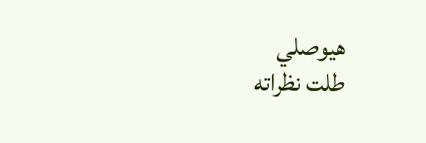هيوصلي
طلت نظراته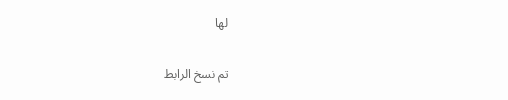لها


تم نسخ الرابط